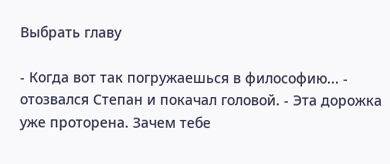Выбрать главу

- Когда вот так погружаешься в философию... - отозвался Степан и покачал головой. - Эта дорожка уже проторена. Зачем тебе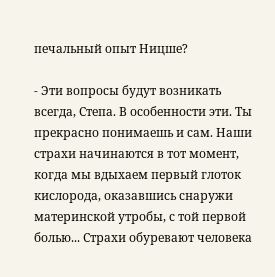печальный опыт Ницше?

- Эти вопросы будут возникать всегда, Степа. В особенности эти. Ты прекрасно понимаешь и сам. Наши страхи начинаются в тот момент, когда мы вдыхаем первый глоток кислорода, оказавшись снаружи материнской утробы, с той первой болью... Страхи обуревают человека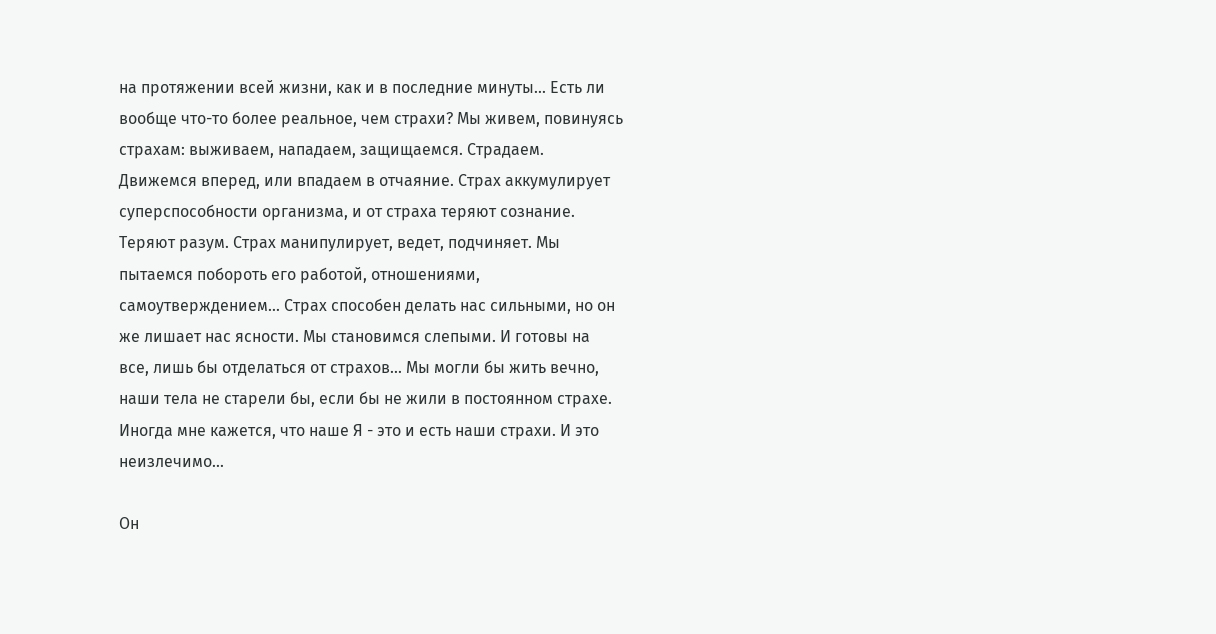на протяжении всей жизни, как и в последние минуты... Есть ли вообще что-то более реальное, чем страхи? Мы живем, повинуясь страхам: выживаем, нападаем, защищаемся. Страдаем. Движемся вперед, или впадаем в отчаяние. Страх аккумулирует суперспособности организма, и от страха теряют сознание. Теряют разум. Страх манипулирует, ведет, подчиняет. Мы пытаемся побороть его работой, отношениями, самоутверждением... Страх способен делать нас сильными, но он же лишает нас ясности. Мы становимся слепыми. И готовы на все, лишь бы отделаться от страхов... Мы могли бы жить вечно, наши тела не старели бы, если бы не жили в постоянном страхе. Иногда мне кажется, что наше Я - это и есть наши страхи. И это неизлечимо...

Он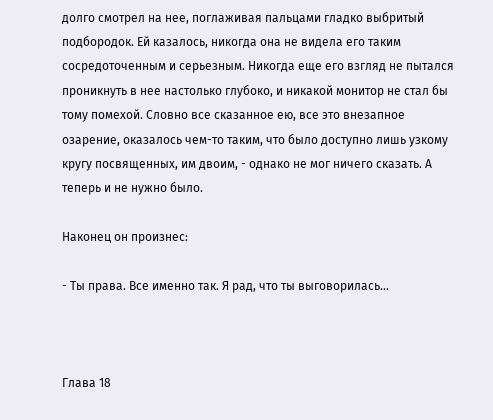долго смотрел на нее, поглаживая пальцами гладко выбритый подбородок. Ей казалось, никогда она не видела его таким сосредоточенным и серьезным. Никогда еще его взгляд не пытался проникнуть в нее настолько глубоко, и никакой монитор не стал бы тому помехой. Словно все сказанное ею, все это внезапное озарение, оказалось чем-то таким, что было доступно лишь узкому кругу посвященных, им двоим, - однако не мог ничего сказать. А теперь и не нужно было.

Наконец он произнес:

- Ты права. Все именно так. Я рад, что ты выговорилась...



Глава 18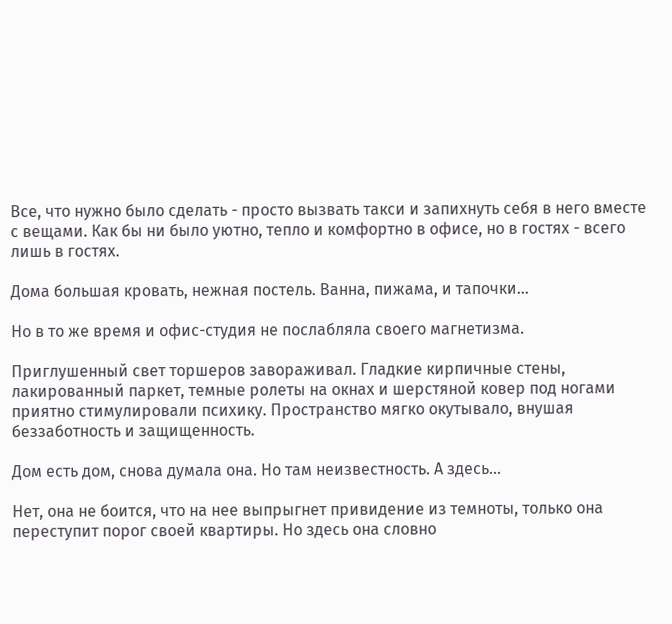Все, что нужно было сделать - просто вызвать такси и запихнуть себя в него вместе с вещами. Как бы ни было уютно, тепло и комфортно в офисе, но в гостях - всего лишь в гостях.

Дома большая кровать, нежная постель. Ванна, пижама, и тапочки...

Но в то же время и офис-студия не послабляла своего магнетизма.

Приглушенный свет торшеров завораживал. Гладкие кирпичные стены, лакированный паркет, темные ролеты на окнах и шерстяной ковер под ногами приятно стимулировали психику. Пространство мягко окутывало, внушая беззаботность и защищенность.

Дом есть дом, снова думала она. Но там неизвестность. А здесь...

Нет, она не боится, что на нее выпрыгнет привидение из темноты, только она переступит порог своей квартиры. Но здесь она словно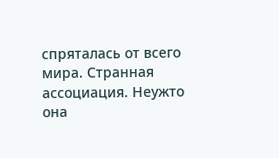спряталась от всего мира. Странная ассоциация. Неужто она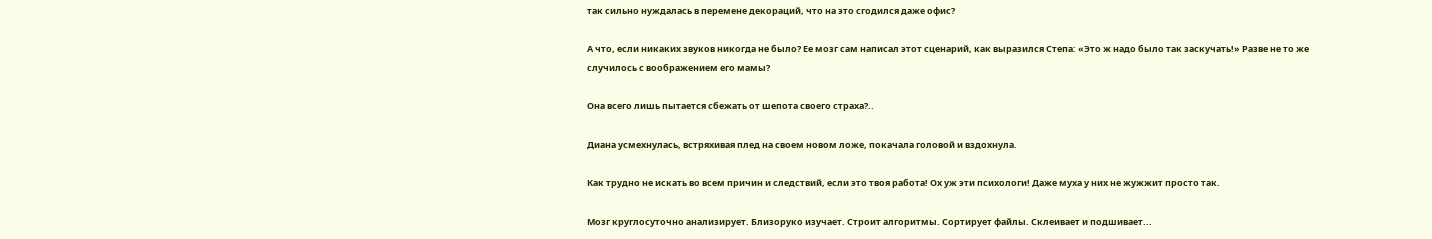так сильно нуждалась в перемене декораций, что на это сгодился даже офис?

А что, если никаких звуков никогда не было? Ее мозг сам написал этот сценарий, как выразился Степа: «Это ж надо было так заскучать!» Разве не то же случилось с воображением его мамы?

Она всего лишь пытается сбежать от шепота своего страха?..

Диана усмехнулась, встряхивая плед на своем новом ложе, покачала головой и вздохнула.

Как трудно не искать во всем причин и следствий, если это твоя работа! Ох уж эти психологи! Даже муха у них не жужжит просто так.

Мозг круглосуточно анализирует. Близоруко изучает. Строит алгоритмы. Сортирует файлы. Склеивает и подшивает...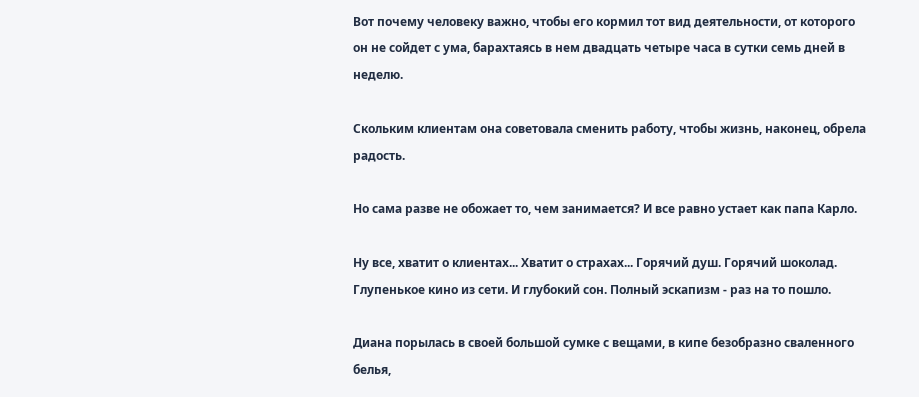Вот почему человеку важно, чтобы его кормил тот вид деятельности, от которого он не сойдет с ума, барахтаясь в нем двадцать четыре часа в сутки семь дней в неделю.

Скольким клиентам она советовала сменить работу, чтобы жизнь, наконец, обрела радость.

Но сама разве не обожает то, чем занимается? И все равно устает как папа Карло.

Ну все, хватит о клиентах... Хватит о страхах... Горячий душ. Горячий шоколад. Глупенькое кино из сети. И глубокий сон. Полный эскапизм - раз на то пошло.

Диана порылась в своей большой сумке с вещами, в кипе безобразно сваленного белья,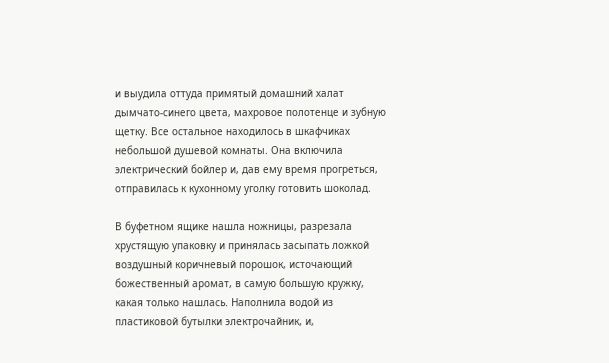и выудила оттуда примятый домашний халат дымчато-синего цвета, махровое полотенце и зубную щетку. Все остальное находилось в шкафчиках небольшой душевой комнаты. Она включила электрический бойлер и, дав ему время прогреться, отправилась к кухонному уголку готовить шоколад.

В буфетном ящике нашла ножницы, разрезала хрустящую упаковку и принялась засыпать ложкой воздушный коричневый порошок, источающий божественный аромат, в самую большую кружку, какая только нашлась. Наполнила водой из пластиковой бутылки электрочайник, и,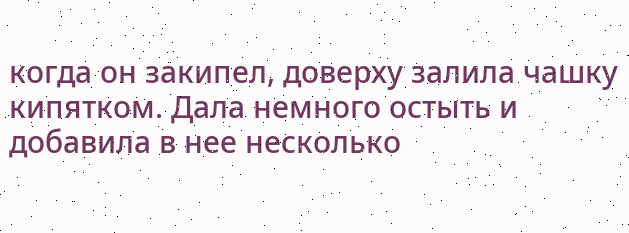когда он закипел, доверху залила чашку кипятком. Дала немного остыть и добавила в нее несколько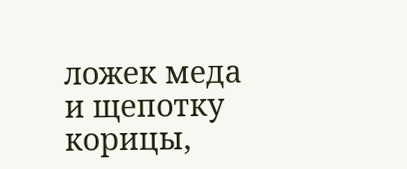ложек меда и щепотку корицы,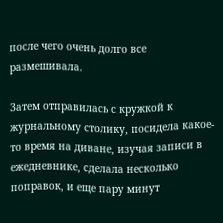после чего очень долго все размешивала.

Затем отправилась с кружкой к журнальному столику, посидела какое-то время на диване, изучая записи в ежедневнике, сделала несколько поправок, и еще пару минут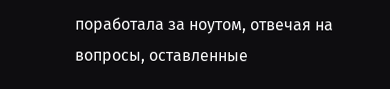поработала за ноутом, отвечая на вопросы, оставленные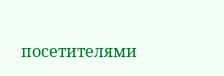посетителями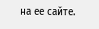на ее сайте.